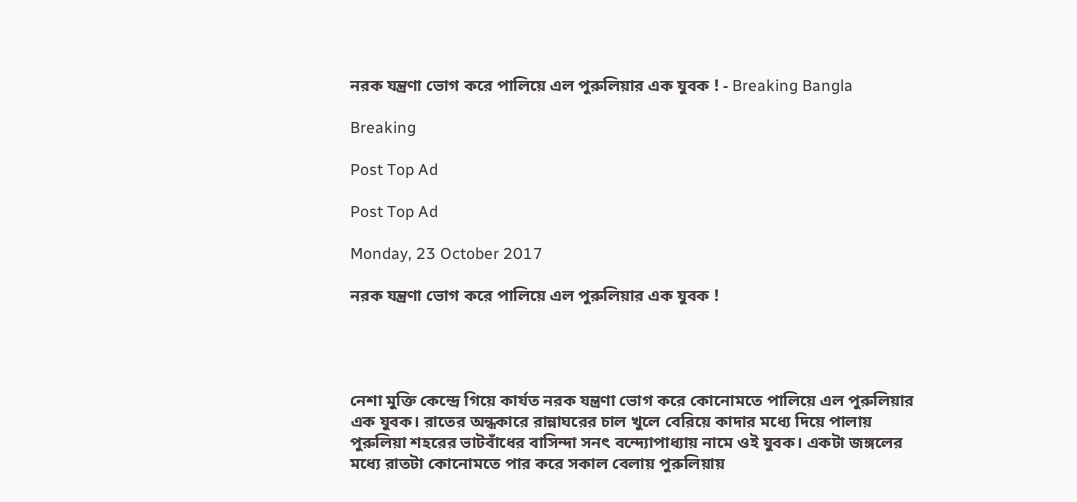নরক যন্ত্রণা ভোগ করে পালিয়ে এল পুরুলিয়ার এক যুবক ! - Breaking Bangla

Breaking

Post Top Ad

Post Top Ad

Monday, 23 October 2017

নরক যন্ত্রণা ভোগ করে পালিয়ে এল পুরুলিয়ার এক যুবক !




নেশা মুক্তি কেন্দ্রে গিয়ে কার্যত নরক যন্ত্রণা ভোগ করে কোনোমতে পালিয়ে এল পুরুলিয়ার এক যুবক। রাতের অন্ধকারে রান্নাঘরের চাল খুলে বেরিয়ে কাদার মধ্যে দিয়ে পালায় পুরুলিয়া শহরের ভাটবাঁধের বাসিন্দা সনৎ বন্দ্যোপাধ্যায় নামে ওই যুবক। একটা জঙ্গলের মধ্যে রাতটা কোনোমতে পার করে সকাল বেলায় পুরুলিয়ায়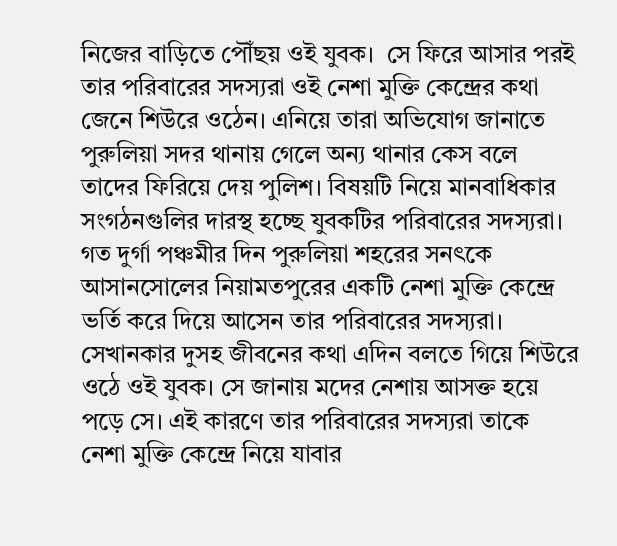নিজের বাড়িতে পৌঁছয় ওই যুবক।  সে ফিরে আসার পরই তার পরিবারের সদস্যরা ওই নেশা মুক্তি কেন্দ্রের কথা জেনে শিউরে ওঠেন। এনিয়ে তারা অভিযোগ জানাতে পুরুলিয়া সদর থানায় গেলে অন্য থানার কেস বলে তাদের ফিরিয়ে দেয় পুলিশ। বিষয়টি নিয়ে মানবাধিকার সংগঠনগুলির দারস্থ হচ্ছে যুবকটির পরিবারের সদস্যরা।  গত দুর্গা পঞ্চমীর দিন পুরুলিয়া শহরের সনৎকে  আসানসোলের নিয়ামতপুরের একটি নেশা মুক্তি কেন্দ্রে ভর্তি করে দিয়ে আসেন তার পরিবারের সদস্যরা।   সেখানকার দুসহ জীবনের কথা এদিন বলতে গিয়ে শিউরে ওঠে ওই যুবক। সে জানায় মদের নেশায় আসক্ত হয়ে পড়ে সে। এই কারণে তার পরিবারের সদস্যরা তাকে নেশা মুক্তি কেন্দ্রে নিয়ে যাবার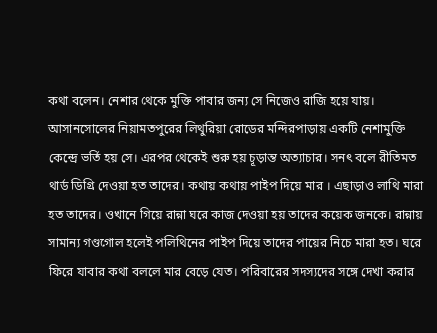কথা বলেন। নেশার থেকে মুক্তি পাবার জন্য সে নিজেও রাজি হয়ে যায়। আসানসোলের নিয়ামতপুরের লিথুরিয়া রোডের মন্দিরপাড়ায় একটি নেশামুক্তি কেন্দ্রে ভর্তি হয় সে। এরপর থেকেই শুরু হয় চূড়ান্ত অত্যাচার। সনৎ বলে রীতিমত থার্ড ডিগ্রি দেওয়া হত তাদের। কথায় কথায় পাইপ দিয়ে মার । এছাড়াও লাথি মারা হত তাদের। ওখানে গিয়ে রান্না ঘরে কাজ দেওয়া হয় তাদের কয়েক জনকে। রান্নায় সামান্য গণ্ডগোল হলেই পলিথিনের পাইপ দিয়ে তাদের পায়ের নিচে মারা হত। ঘরে ফিরে যাবার কথা বললে মার বেড়ে যেত। পরিবারের সদস্যদের সঙ্গে দেখা করার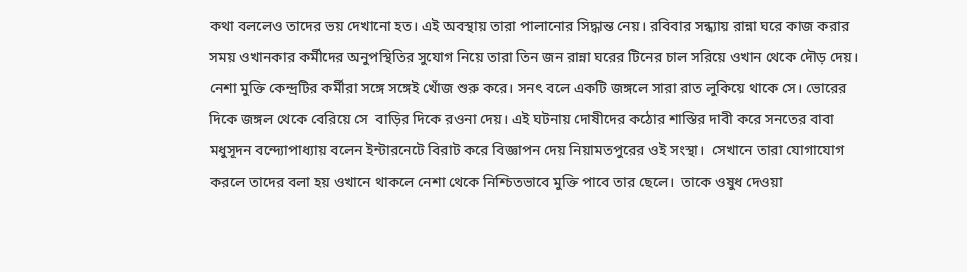কথা বললেও তাদের ভয় দেখানো হত। এই অবস্থায় তারা পালানোর সিদ্ধান্ত নেয়। রবিবার সন্ধ্যায় রান্না ঘরে কাজ করার সময় ওখানকার কর্মীদের অনুপস্থিতির সুযোগ নিয়ে তারা তিন জন রান্না ঘরের টিনের চাল সরিয়ে ওখান থেকে দৌড় দেয়। নেশা মুক্তি কেন্দ্রটির কর্মীরা সঙ্গে সঙ্গেই খোঁজ শুরু করে। সনৎ বলে একটি জঙ্গলে সারা রাত লুকিয়ে থাকে সে। ভোরের দিকে জঙ্গল থেকে বেরিয়ে সে  বাড়ির দিকে রওনা দেয়। এই ঘটনায় দোষীদের কঠোর শাস্তির দাবী করে সনতের বাবা মধুসূদন বন্দ্যোপাধ্যায় বলেন ইন্টারনেটে বিরাট করে বিজ্ঞাপন দেয় নিয়ামতপুরের ওই সংস্থা।  সেখানে তারা যোগাযোগ করলে তাদের বলা হয় ওখানে থাকলে নেশা থেকে নিশ্চিতভাবে মুক্তি পাবে তার ছেলে।  তাকে ওষুধ দেওয়া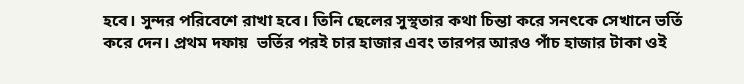হবে। সুন্দর পরিবেশে রাখা হবে। তিনি ছেলের সুস্থতার কথা চিন্তা করে সনৎকে সেখানে ভর্তি করে দেন। প্রথম দফায়  ভর্তির পরই চার হাজার এবং তারপর আরও পাঁচ হাজার টাকা ওই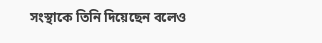সংস্থাকে তিনি দিয়েছেন বলেও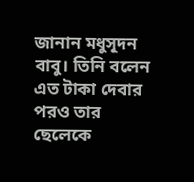জানান মধুসূদন বাবু। তিনি বলেন এত টাকা দেবার পরও তার ছেলেকে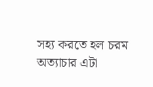সহ্য করতে হল চরম অত্যাচার এটা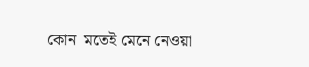কোন  মতেই মেনে নেওয়া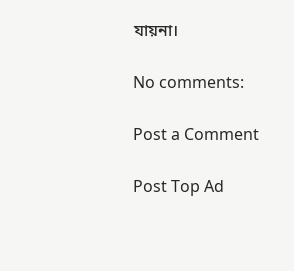যায়না।

No comments:

Post a Comment

Post Top Ad